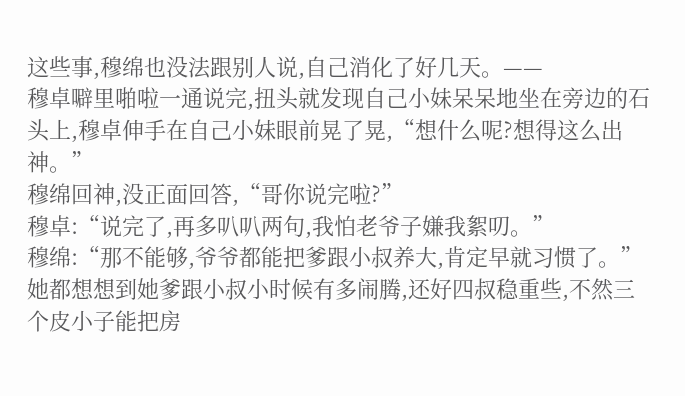这些事,穆绵也没法跟别人说,自己消化了好几天。——
穆卓噼里啪啦一通说完,扭头就发现自己小妹呆呆地坐在旁边的石头上,穆卓伸手在自己小妹眼前晃了晃,“想什么呢?想得这么出神。”
穆绵回神,没正面回答,“哥你说完啦?”
穆卓:“说完了,再多叭叭两句,我怕老爷子嫌我絮叨。”
穆绵:“那不能够,爷爷都能把爹跟小叔养大,肯定早就习惯了。”
她都想想到她爹跟小叔小时候有多闹腾,还好四叔稳重些,不然三个皮小子能把房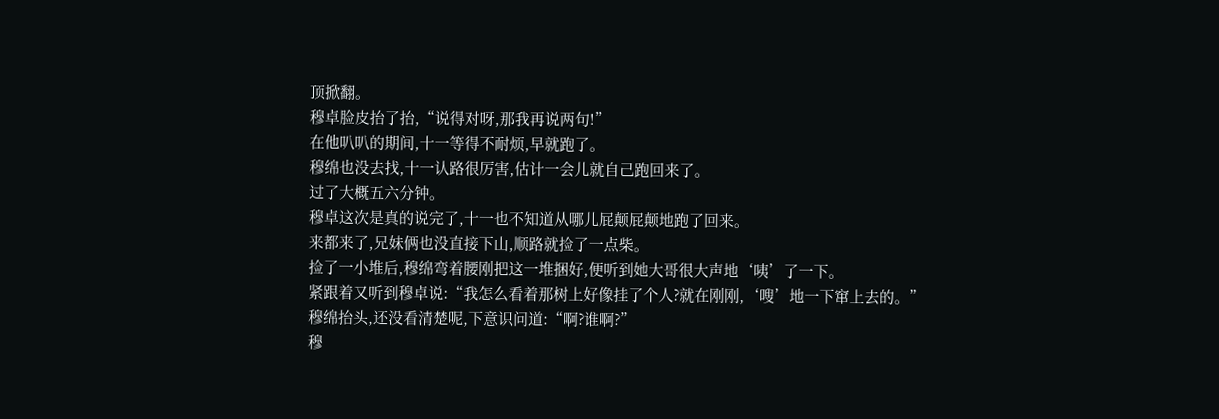顶掀翻。
穆卓脸皮抬了抬,“说得对呀,那我再说两句!”
在他叭叭的期间,十一等得不耐烦,早就跑了。
穆绵也没去找,十一认路很厉害,估计一会儿就自己跑回来了。
过了大概五六分钟。
穆卓这次是真的说完了,十一也不知道从哪儿屁颠屁颠地跑了回来。
来都来了,兄妹俩也没直接下山,顺路就捡了一点柴。
捡了一小堆后,穆绵弯着腰刚把这一堆捆好,便听到她大哥很大声地‘咦’了一下。
紧跟着又听到穆卓说:“我怎么看着那树上好像挂了个人?就在刚刚,‘嗖’地一下窜上去的。”
穆绵抬头,还没看清楚呢,下意识问道:“啊?谁啊?”
穆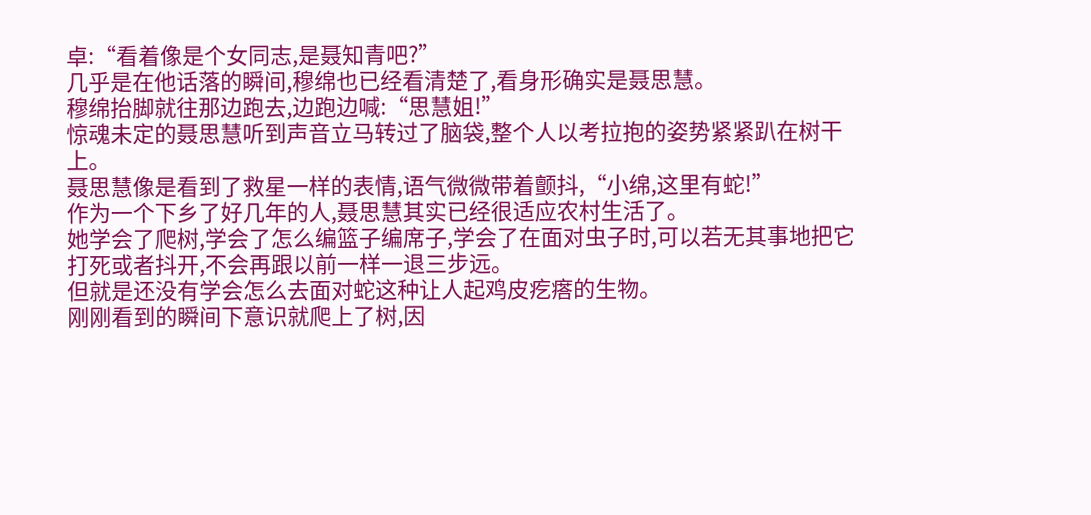卓:“看着像是个女同志,是聂知青吧?”
几乎是在他话落的瞬间,穆绵也已经看清楚了,看身形确实是聂思慧。
穆绵抬脚就往那边跑去,边跑边喊:“思慧姐!”
惊魂未定的聂思慧听到声音立马转过了脑袋,整个人以考拉抱的姿势紧紧趴在树干上。
聂思慧像是看到了救星一样的表情,语气微微带着颤抖,“小绵,这里有蛇!”
作为一个下乡了好几年的人,聂思慧其实已经很适应农村生活了。
她学会了爬树,学会了怎么编篮子编席子,学会了在面对虫子时,可以若无其事地把它打死或者抖开,不会再跟以前一样一退三步远。
但就是还没有学会怎么去面对蛇这种让人起鸡皮疙瘩的生物。
刚刚看到的瞬间下意识就爬上了树,因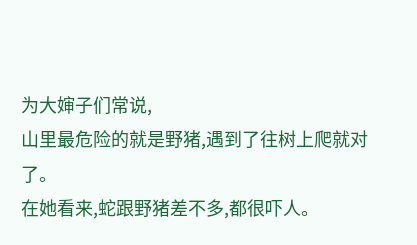为大婶子们常说,
山里最危险的就是野猪,遇到了往树上爬就对了。
在她看来,蛇跟野猪差不多,都很吓人。